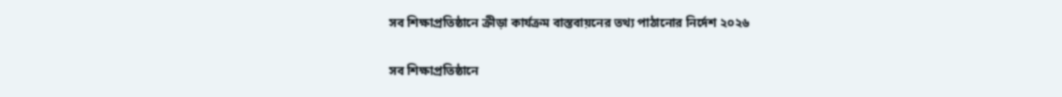সব শিক্ষাপ্রতিষ্ঠানে ক্রীড়া কার্যক্রম বাস্তবায়নের তথ্য পাঠানোর নির্দেশ ২০২৬

সব শিক্ষাপ্রতিষ্ঠানে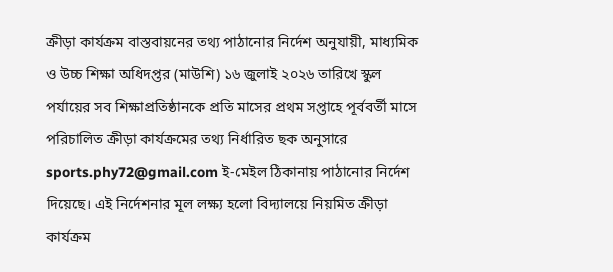ক্রীড়া কার্যক্রম বাস্তবায়নের তথ্য পাঠানোর নির্দেশ অনুযায়ী, মাধ্যমিক ও উচ্চ শিক্ষা অধিদপ্তর (মাউশি) ১৬ জুলাই ২০২৬ তারিখে স্কুল পর্যায়ের সব শিক্ষাপ্রতিষ্ঠানকে প্রতি মাসের প্রথম সপ্তাহে পূর্ববর্তী মাসে পরিচালিত ক্রীড়া কার্যক্রমের তথ্য নির্ধারিত ছক অনুসারে sports.phy72@gmail.com ই-মেইল ঠিকানায় পাঠানোর নির্দেশ দিয়েছে। এই নির্দেশনার মূল লক্ষ্য হলো বিদ্যালয়ে নিয়মিত ক্রীড়া কার্যক্রম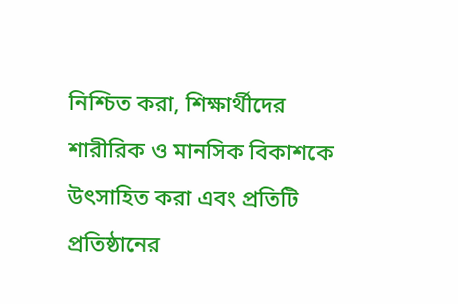নিশ্চিত করা, শিক্ষার্থীদের শারীরিক ও মানসিক বিকাশকে উৎসাহিত করা এবং প্রতিটি প্রতিষ্ঠানের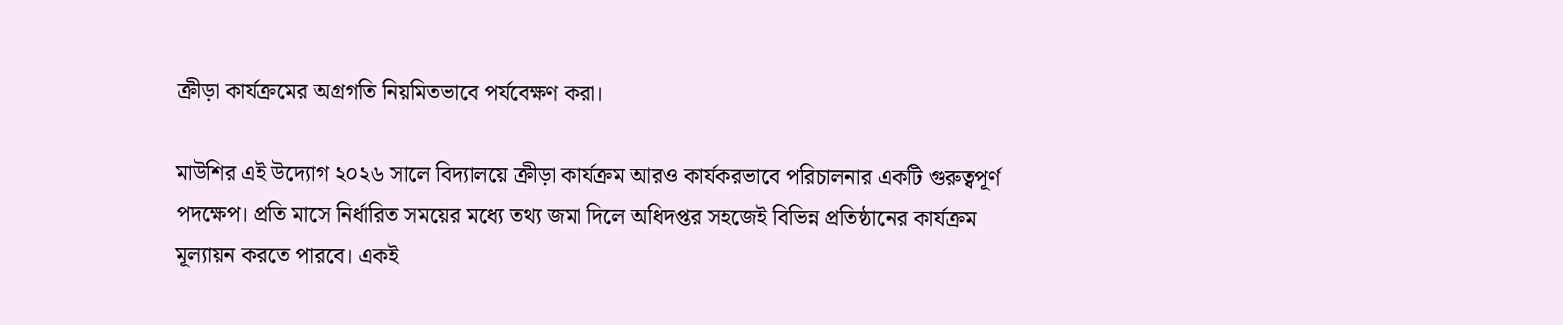ক্রীড়া কার্যক্রমের অগ্রগতি নিয়মিতভাবে পর্যবেক্ষণ করা।

মাউশির এই উদ্যোগ ২০২৬ সালে বিদ্যালয়ে ক্রীড়া কার্যক্রম আরও কার্যকরভাবে পরিচালনার একটি গুরুত্বপূর্ণ পদক্ষেপ। প্রতি মাসে নির্ধারিত সময়ের মধ্যে তথ্য জমা দিলে অধিদপ্তর সহজেই বিভিন্ন প্রতিষ্ঠানের কার্যক্রম মূল্যায়ন করতে পারবে। একই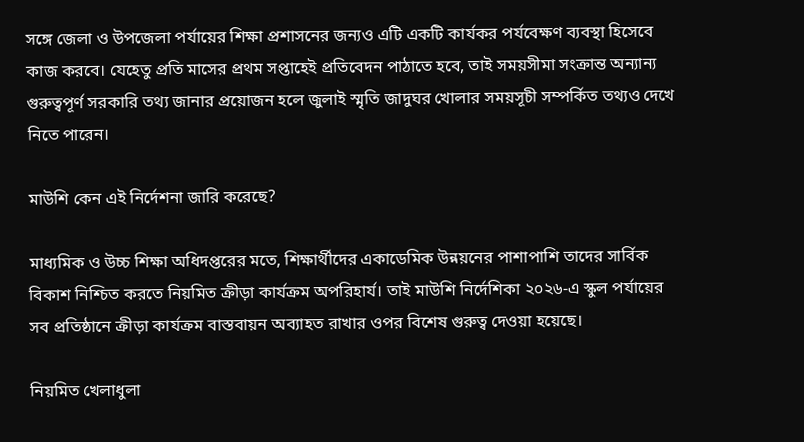সঙ্গে জেলা ও উপজেলা পর্যায়ের শিক্ষা প্রশাসনের জন্যও এটি একটি কার্যকর পর্যবেক্ষণ ব্যবস্থা হিসেবে কাজ করবে। যেহেতু প্রতি মাসের প্রথম সপ্তাহেই প্রতিবেদন পাঠাতে হবে, তাই সময়সীমা সংক্রান্ত অন্যান্য গুরুত্বপূর্ণ সরকারি তথ্য জানার প্রয়োজন হলে জুলাই স্মৃতি জাদুঘর খোলার সময়সূচী সম্পর্কিত তথ্যও দেখে নিতে পারেন।

মাউশি কেন এই নির্দেশনা জারি করেছে?

মাধ্যমিক ও উচ্চ শিক্ষা অধিদপ্তরের মতে, শিক্ষার্থীদের একাডেমিক উন্নয়নের পাশাপাশি তাদের সার্বিক বিকাশ নিশ্চিত করতে নিয়মিত ক্রীড়া কার্যক্রম অপরিহার্য। তাই মাউশি নির্দেশিকা ২০২৬-এ স্কুল পর্যায়ের সব প্রতিষ্ঠানে ক্রীড়া কার্যক্রম বাস্তবায়ন অব্যাহত রাখার ওপর বিশেষ গুরুত্ব দেওয়া হয়েছে।

নিয়মিত খেলাধুলা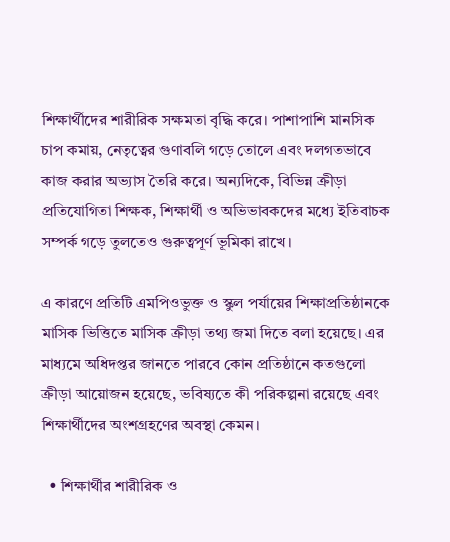শিক্ষার্থীদের শারীরিক সক্ষমতা বৃদ্ধি করে। পাশাপাশি মানসিক চাপ কমায়, নেতৃত্বের গুণাবলি গড়ে তোলে এবং দলগতভাবে কাজ করার অভ্যাস তৈরি করে। অন্যদিকে, বিভিন্ন ক্রীড়া প্রতিযোগিতা শিক্ষক, শিক্ষার্থী ও অভিভাবকদের মধ্যে ইতিবাচক সম্পর্ক গড়ে তুলতেও গুরুত্বপূর্ণ ভূমিকা রাখে।

এ কারণে প্রতিটি এমপিওভুক্ত ও স্কুল পর্যায়ের শিক্ষাপ্রতিষ্ঠানকে মাসিক ভিত্তিতে মাসিক ক্রীড়া তথ্য জমা দিতে বলা হয়েছে। এর মাধ্যমে অধিদপ্তর জানতে পারবে কোন প্রতিষ্ঠানে কতগুলো ক্রীড়া আয়োজন হয়েছে, ভবিষ্যতে কী পরিকল্পনা রয়েছে এবং শিক্ষার্থীদের অংশগ্রহণের অবস্থা কেমন।

  • শিক্ষার্থীর শারীরিক ও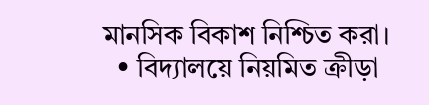মানসিক বিকাশ নিশ্চিত করা।
  • বিদ্যালয়ে নিয়মিত ক্রীড়া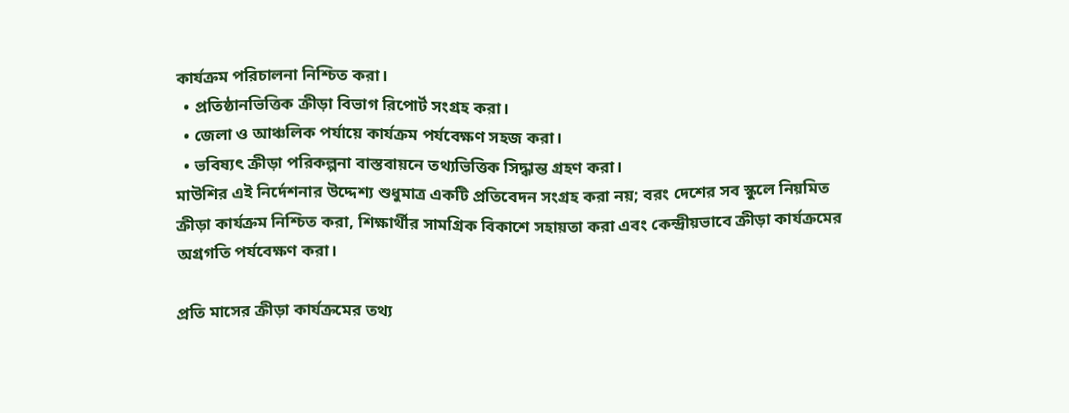কার্যক্রম পরিচালনা নিশ্চিত করা।
  • প্রতিষ্ঠানভিত্তিক ক্রীড়া বিভাগ রিপোর্ট সংগ্রহ করা।
  • জেলা ও আঞ্চলিক পর্যায়ে কার্যক্রম পর্যবেক্ষণ সহজ করা।
  • ভবিষ্যৎ ক্রীড়া পরিকল্পনা বাস্তবায়নে তথ্যভিত্তিক সিদ্ধান্ত গ্রহণ করা।
মাউশির এই নির্দেশনার উদ্দেশ্য শুধুমাত্র একটি প্রতিবেদন সংগ্রহ করা নয়; বরং দেশের সব স্কুলে নিয়মিত ক্রীড়া কার্যক্রম নিশ্চিত করা, শিক্ষার্থীর সামগ্রিক বিকাশে সহায়তা করা এবং কেন্দ্রীয়ভাবে ক্রীড়া কার্যক্রমের অগ্রগতি পর্যবেক্ষণ করা।

প্রতি মাসের ক্রীড়া কার্যক্রমের তথ্য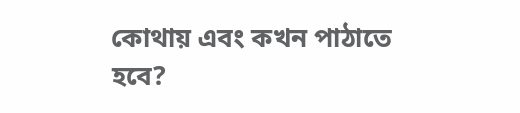কোথায় এবং কখন পাঠাতে হবে?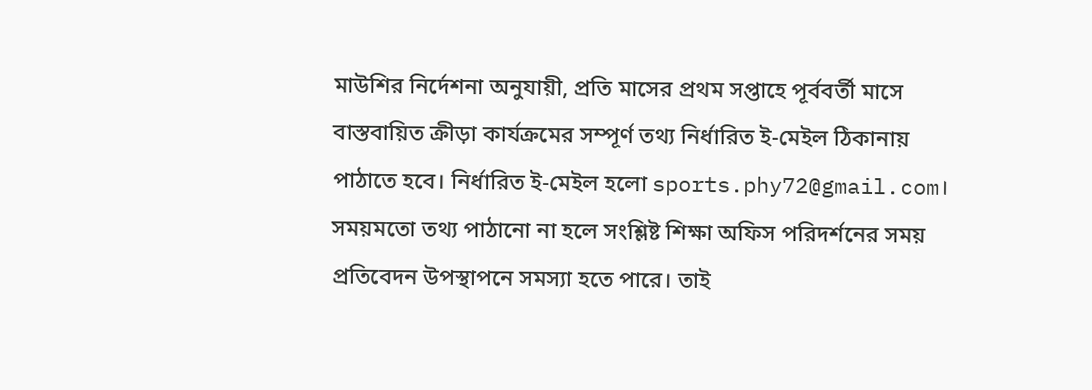মাউশির নির্দেশনা অনুযায়ী, প্রতি মাসের প্রথম সপ্তাহে পূর্ববর্তী মাসে বাস্তবায়িত ক্রীড়া কার্যক্রমের সম্পূর্ণ তথ্য নির্ধারিত ই-মেইল ঠিকানায় পাঠাতে হবে। নির্ধারিত ই-মেইল হলো sports.phy72@gmail.com। সময়মতো তথ্য পাঠানো না হলে সংশ্লিষ্ট শিক্ষা অফিস পরিদর্শনের সময় প্রতিবেদন উপস্থাপনে সমস্যা হতে পারে। তাই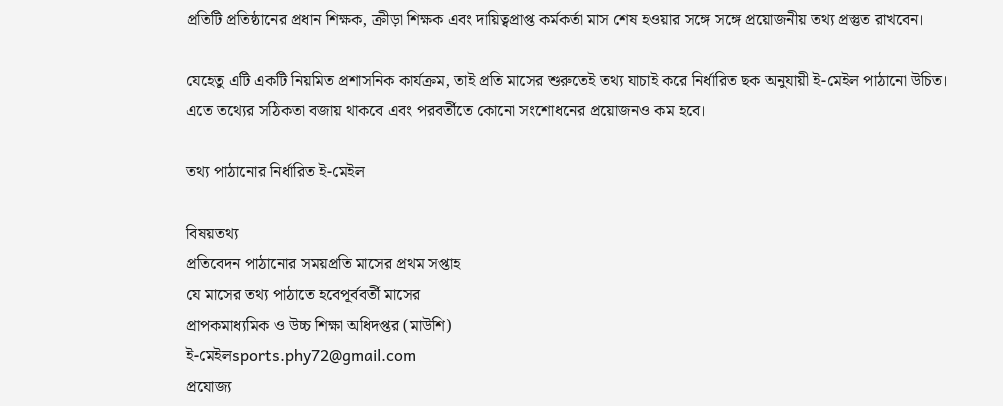প্রতিটি প্রতিষ্ঠানের প্রধান শিক্ষক, ক্রীড়া শিক্ষক এবং দায়িত্বপ্রাপ্ত কর্মকর্তা মাস শেষ হওয়ার সঙ্গে সঙ্গে প্রয়োজনীয় তথ্য প্রস্তুত রাখবেন।

যেহেতু এটি একটি নিয়মিত প্রশাসনিক কার্যক্রম, তাই প্রতি মাসের শুরুতেই তথ্য যাচাই করে নির্ধারিত ছক অনুযায়ী ই-মেইল পাঠানো উচিত। এতে তথ্যের সঠিকতা বজায় থাকবে এবং পরবর্তীতে কোনো সংশোধনের প্রয়োজনও কম হবে।

তথ্য পাঠানোর নির্ধারিত ই-মেইল

বিষয়তথ্য
প্রতিবেদন পাঠানোর সময়প্রতি মাসের প্রথম সপ্তাহ
যে মাসের তথ্য পাঠাতে হবেপূর্ববর্তী মাসের
প্রাপকমাধ্যমিক ও উচ্চ শিক্ষা অধিদপ্তর (মাউশি)
ই-মেইলsports.phy72@gmail.com
প্রযোজ্য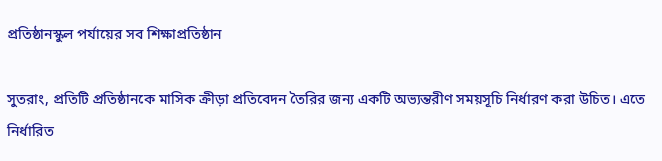প্রতিষ্ঠানস্কুল পর্যায়ের সব শিক্ষাপ্রতিষ্ঠান

সুতরাং, প্রতিটি প্রতিষ্ঠানকে মাসিক ক্রীড়া প্রতিবেদন তৈরির জন্য একটি অভ্যন্তরীণ সময়সূচি নির্ধারণ করা উচিত। এতে নির্ধারিত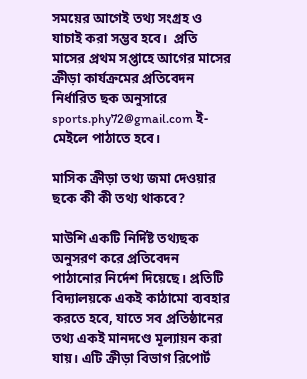সময়ের আগেই তথ্য সংগ্রহ ও যাচাই করা সম্ভব হবে।  প্রতি মাসের প্রথম সপ্তাহে আগের মাসের ক্রীড়া কার্যক্রমের প্রতিবেদন নির্ধারিত ছক অনুসারে sports.phy72@gmail.com ই-মেইলে পাঠাতে হবে।

মাসিক ক্রীড়া তথ্য জমা দেওয়ার ছকে কী কী তথ্য থাকবে?

মাউশি একটি নির্দিষ্ট তথ্যছক অনুসরণ করে প্রতিবেদন পাঠানোর নির্দেশ দিয়েছে। প্রতিটি বিদ্যালয়কে একই কাঠামো ব্যবহার করতে হবে, যাতে সব প্রতিষ্ঠানের তথ্য একই মানদণ্ডে মূল্যায়ন করা যায়। এটি ক্রীড়া বিভাগ রিপোর্ট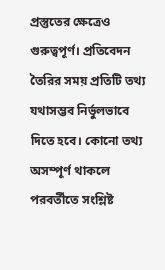প্রস্তুতের ক্ষেত্রেও গুরুত্বপূর্ণ। প্রতিবেদন তৈরির সময় প্রতিটি তথ্য যথাসম্ভব নির্ভুলভাবে দিতে হবে। কোনো তথ্য অসম্পূর্ণ থাকলে পরবর্তীতে সংশ্লিষ্ট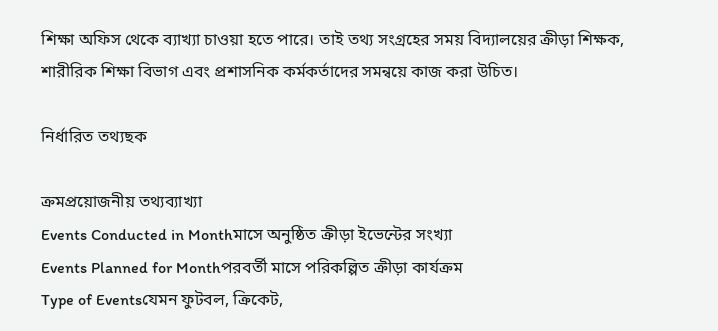শিক্ষা অফিস থেকে ব্যাখ্যা চাওয়া হতে পারে। তাই তথ্য সংগ্রহের সময় বিদ্যালয়ের ক্রীড়া শিক্ষক, শারীরিক শিক্ষা বিভাগ এবং প্রশাসনিক কর্মকর্তাদের সমন্বয়ে কাজ করা উচিত।

নির্ধারিত তথ্যছক

ক্রমপ্রয়োজনীয় তথ্যব্যাখ্যা
Events Conducted in Monthমাসে অনুষ্ঠিত ক্রীড়া ইভেন্টের সংখ্যা
Events Planned for Monthপরবর্তী মাসে পরিকল্পিত ক্রীড়া কার্যক্রম
Type of Eventsযেমন ফুটবল, ক্রিকেট,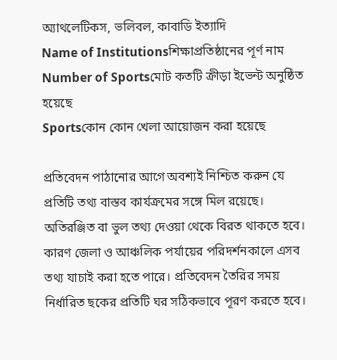অ্যাথলেটিকস, ভলিবল, কাবাডি ইত্যাদি
Name of Institutionsশিক্ষাপ্রতিষ্ঠানের পূর্ণ নাম
Number of Sportsমোট কতটি ক্রীড়া ইভেন্ট অনুষ্ঠিত হয়েছে
Sportsকোন কোন খেলা আয়োজন করা হয়েছে

প্রতিবেদন পাঠানোর আগে অবশ্যই নিশ্চিত করুন যে প্রতিটি তথ্য বাস্তব কার্যক্রমের সঙ্গে মিল রয়েছে। অতিরঞ্জিত বা ভুল তথ্য দেওয়া থেকে বিরত থাকতে হবে। কারণ জেলা ও আঞ্চলিক পর্যায়ের পরিদর্শনকালে এসব তথ্য যাচাই করা হতে পারে। প্রতিবেদন তৈরির সময় নির্ধারিত ছকের প্রতিটি ঘর সঠিকভাবে পূরণ করতে হবে।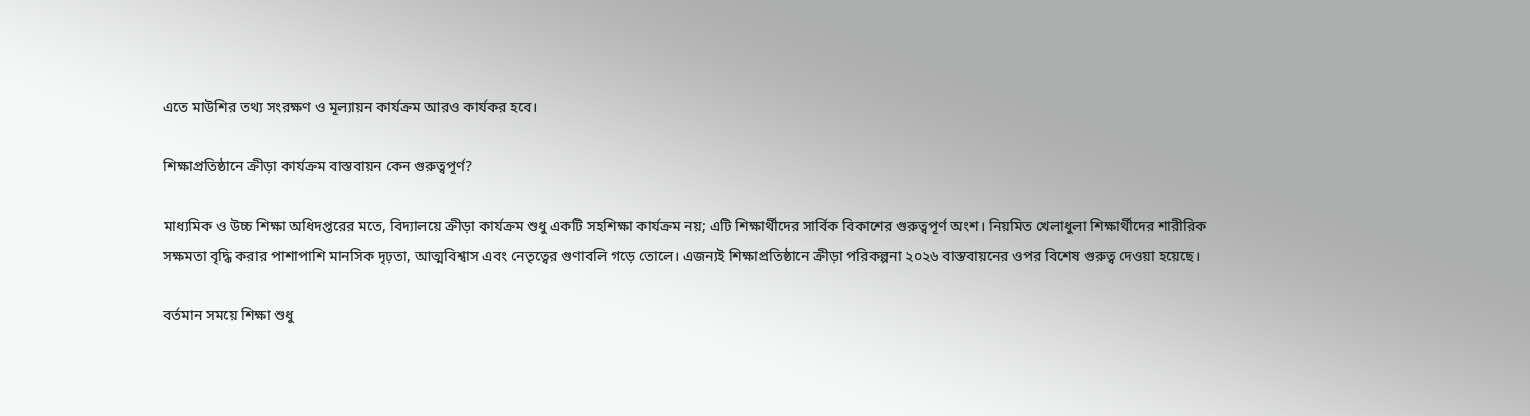এতে মাউশির তথ্য সংরক্ষণ ও মূল্যায়ন কার্যক্রম আরও কার্যকর হবে।

শিক্ষাপ্রতিষ্ঠানে ক্রীড়া কার্যক্রম বাস্তবায়ন কেন গুরুত্বপূর্ণ?

মাধ্যমিক ও উচ্চ শিক্ষা অধিদপ্তরের মতে, বিদ্যালয়ে ক্রীড়া কার্যক্রম শুধু একটি সহশিক্ষা কার্যক্রম নয়; এটি শিক্ষার্থীদের সার্বিক বিকাশের গুরুত্বপূর্ণ অংশ। নিয়মিত খেলাধুলা শিক্ষার্থীদের শারীরিক সক্ষমতা বৃদ্ধি করার পাশাপাশি মানসিক দৃঢ়তা, আত্মবিশ্বাস এবং নেতৃত্বের গুণাবলি গড়ে তোলে। এজন্যই শিক্ষাপ্রতিষ্ঠানে ক্রীড়া পরিকল্পনা ২০২৬ বাস্তবায়নের ওপর বিশেষ গুরুত্ব দেওয়া হয়েছে।

বর্তমান সময়ে শিক্ষা শুধু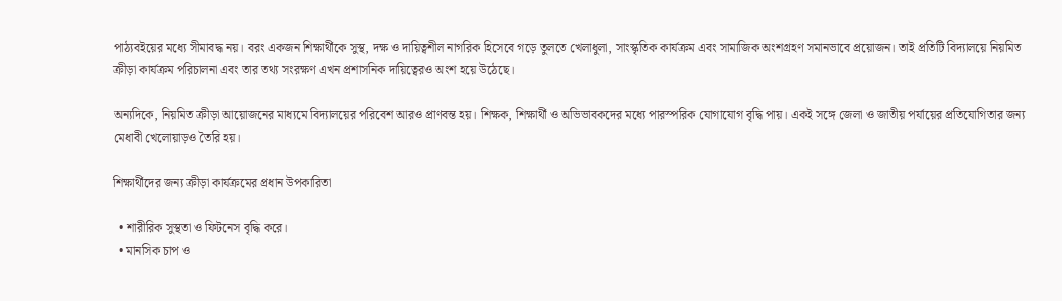পাঠ্যবইয়ের মধ্যে সীমাবদ্ধ নয়। বরং একজন শিক্ষার্থীকে সুস্থ, দক্ষ ও দায়িত্বশীল নাগরিক হিসেবে গড়ে তুলতে খেলাধুলা, সাংস্কৃতিক কার্যক্রম এবং সামাজিক অংশগ্রহণ সমানভাবে প্রয়োজন। তাই প্রতিটি বিদ্যালয়ে নিয়মিত ক্রীড়া কার্যক্রম পরিচালনা এবং তার তথ্য সংরক্ষণ এখন প্রশাসনিক দায়িত্বেরও অংশ হয়ে উঠেছে।

অন্যদিকে, নিয়মিত ক্রীড়া আয়োজনের মাধ্যমে বিদ্যালয়ের পরিবেশ আরও প্রাণবন্ত হয়। শিক্ষক, শিক্ষার্থী ও অভিভাবকদের মধ্যে পারস্পরিক যোগাযোগ বৃদ্ধি পায়। একই সঙ্গে জেলা ও জাতীয় পর্যায়ের প্রতিযোগিতার জন্য মেধাবী খেলোয়াড়ও তৈরি হয়।

শিক্ষার্থীদের জন্য ক্রীড়া কার্যক্রমের প্রধান উপকারিতা

  • শারীরিক সুস্থতা ও ফিটনেস বৃদ্ধি করে।
  • মানসিক চাপ ও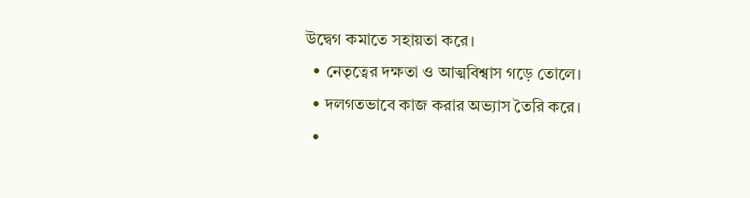উদ্বেগ কমাতে সহায়তা করে।
  • নেতৃত্বের দক্ষতা ও আত্মবিশ্বাস গড়ে তোলে।
  • দলগতভাবে কাজ করার অভ্যাস তৈরি করে।
  •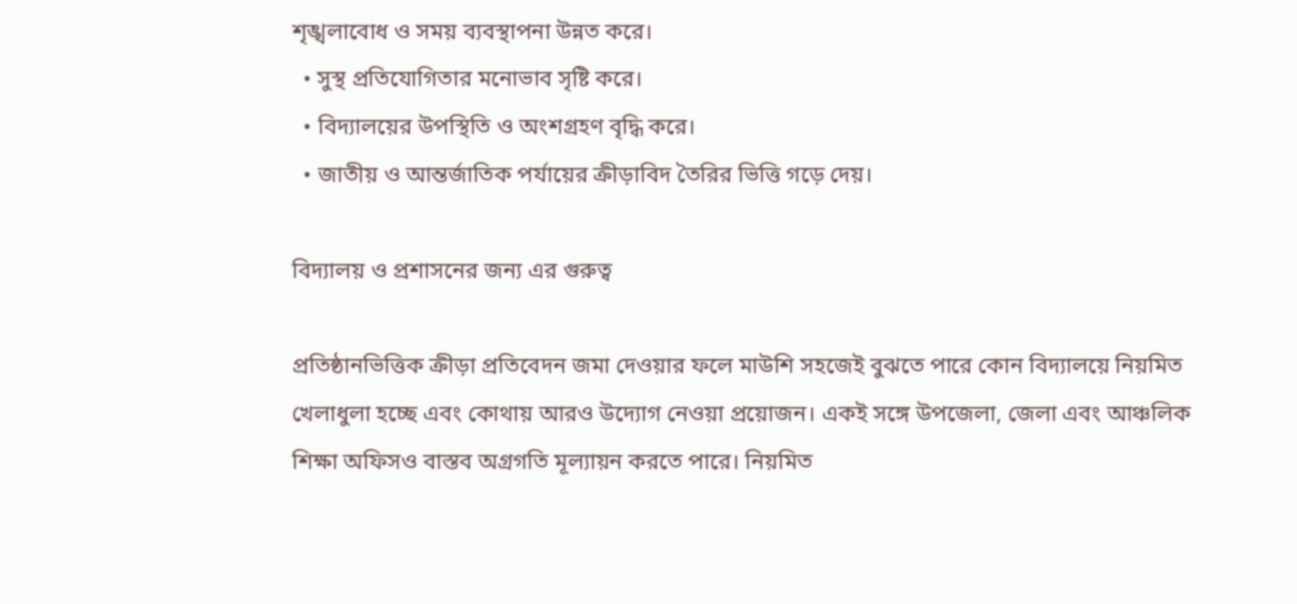শৃঙ্খলাবোধ ও সময় ব্যবস্থাপনা উন্নত করে।
  • সুস্থ প্রতিযোগিতার মনোভাব সৃষ্টি করে।
  • বিদ্যালয়ের উপস্থিতি ও অংশগ্রহণ বৃদ্ধি করে।
  • জাতীয় ও আন্তর্জাতিক পর্যায়ের ক্রীড়াবিদ তৈরির ভিত্তি গড়ে দেয়।

বিদ্যালয় ও প্রশাসনের জন্য এর গুরুত্ব

প্রতিষ্ঠানভিত্তিক ক্রীড়া প্রতিবেদন জমা দেওয়ার ফলে মাউশি সহজেই বুঝতে পারে কোন বিদ্যালয়ে নিয়মিত খেলাধুলা হচ্ছে এবং কোথায় আরও উদ্যোগ নেওয়া প্রয়োজন। একই সঙ্গে উপজেলা, জেলা এবং আঞ্চলিক শিক্ষা অফিসও বাস্তব অগ্রগতি মূল্যায়ন করতে পারে। নিয়মিত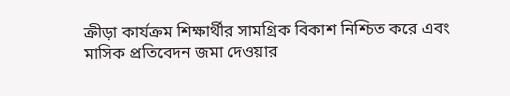ক্রীড়া কার্যক্রম শিক্ষার্থীর সামগ্রিক বিকাশ নিশ্চিত করে এবং মাসিক প্রতিবেদন জমা দেওয়ার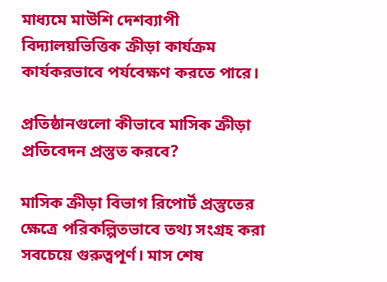মাধ্যমে মাউশি দেশব্যাপী বিদ্যালয়ভিত্তিক ক্রীড়া কার্যক্রম কার্যকরভাবে পর্যবেক্ষণ করতে পারে।

প্রতিষ্ঠানগুলো কীভাবে মাসিক ক্রীড়া প্রতিবেদন প্রস্তুত করবে?

মাসিক ক্রীড়া বিভাগ রিপোর্ট প্রস্তুতের ক্ষেত্রে পরিকল্পিতভাবে তথ্য সংগ্রহ করা সবচেয়ে গুরুত্বপূর্ণ। মাস শেষ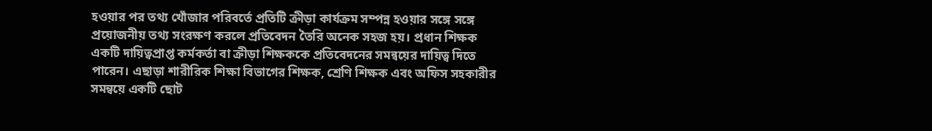হওয়ার পর তথ্য খোঁজার পরিবর্তে প্রতিটি ক্রীড়া কার্যক্রম সম্পন্ন হওয়ার সঙ্গে সঙ্গে প্রয়োজনীয় তথ্য সংরক্ষণ করলে প্রতিবেদন তৈরি অনেক সহজ হয়। প্রধান শিক্ষক একটি দায়িত্বপ্রাপ্ত কর্মকর্তা বা ক্রীড়া শিক্ষককে প্রতিবেদনের সমন্বয়ের দায়িত্ব দিতে পারেন। এছাড়া শারীরিক শিক্ষা বিভাগের শিক্ষক, শ্রেণি শিক্ষক এবং অফিস সহকারীর সমন্বয়ে একটি ছোট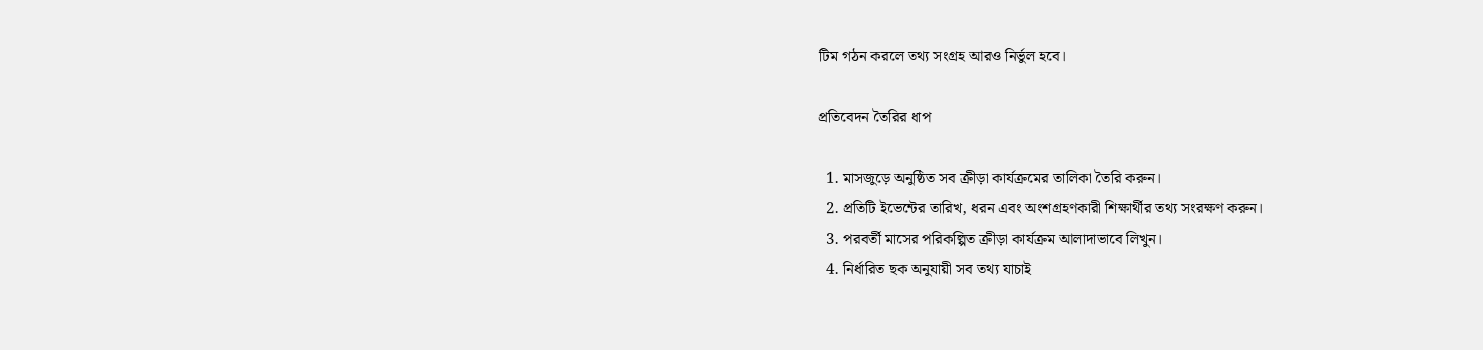টিম গঠন করলে তথ্য সংগ্রহ আরও নির্ভুল হবে।

প্রতিবেদন তৈরির ধাপ

  1. মাসজুড়ে অনুষ্ঠিত সব ক্রীড়া কার্যক্রমের তালিকা তৈরি করুন।
  2. প্রতিটি ইভেন্টের তারিখ, ধরন এবং অংশগ্রহণকারী শিক্ষার্থীর তথ্য সংরক্ষণ করুন।
  3. পরবর্তী মাসের পরিকল্পিত ক্রীড়া কার্যক্রম আলাদাভাবে লিখুন।
  4. নির্ধারিত ছক অনুযায়ী সব তথ্য যাচাই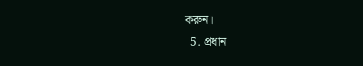করুন।
  5. প্রধান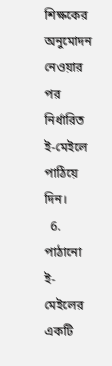শিক্ষকের অনুমোদন নেওয়ার পর নির্ধারিত ই-মেইলে পাঠিয়ে দিন।
  6. পাঠানো ই-মেইলের একটি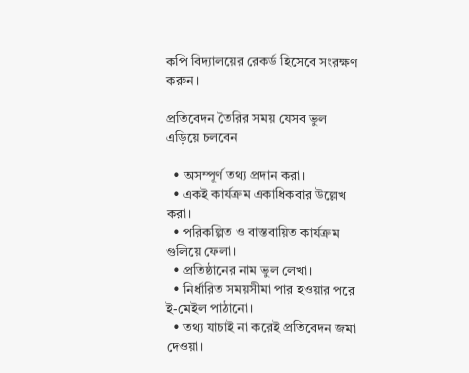কপি বিদ্যালয়ের রেকর্ড হিসেবে সংরক্ষণ করুন।

প্রতিবেদন তৈরির সময় যেসব ভুল এড়িয়ে চলবেন

  • অসম্পূর্ণ তথ্য প্রদান করা।
  • একই কার্যক্রম একাধিকবার উল্লেখ করা।
  • পরিকল্পিত ও বাস্তবায়িত কার্যক্রম গুলিয়ে ফেলা।
  • প্রতিষ্ঠানের নাম ভুল লেখা।
  • নির্ধারিত সময়সীমা পার হওয়ার পরে ই-মেইল পাঠানো।
  • তথ্য যাচাই না করেই প্রতিবেদন জমা দেওয়া।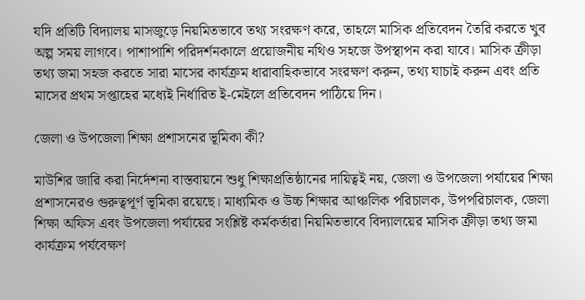যদি প্রতিটি বিদ্যালয় মাসজুড়ে নিয়মিতভাবে তথ্য সংরক্ষণ করে, তাহলে মাসিক প্রতিবেদন তৈরি করতে খুব অল্প সময় লাগবে। পাশাপাশি পরিদর্শনকালে প্রয়োজনীয় নথিও সহজে উপস্থাপন করা যাবে। মাসিক ক্রীড়া তথ্য জমা সহজ করতে সারা মাসের কার্যক্রম ধারাবাহিকভাবে সংরক্ষণ করুন, তথ্য যাচাই করুন এবং প্রতি মাসের প্রথম সপ্তাহের মধ্যেই নির্ধারিত ই-মেইলে প্রতিবেদন পাঠিয়ে দিন।

জেলা ও উপজেলা শিক্ষা প্রশাসনের ভূমিকা কী?

মাউশির জারি করা নির্দেশনা বাস্তবায়নে শুধু শিক্ষাপ্রতিষ্ঠানের দায়িত্বই নয়, জেলা ও উপজেলা পর্যায়ের শিক্ষা প্রশাসনেরও গুরুত্বপূর্ণ ভূমিকা রয়েছে। মাধ্যমিক ও উচ্চ শিক্ষার আঞ্চলিক পরিচালক, উপপরিচালক, জেলা শিক্ষা অফিস এবং উপজেলা পর্যায়ের সংশ্লিষ্ট কর্মকর্তারা নিয়মিতভাবে বিদ্যালয়ের মাসিক ক্রীড়া তথ্য জমা কার্যক্রম পর্যবেক্ষণ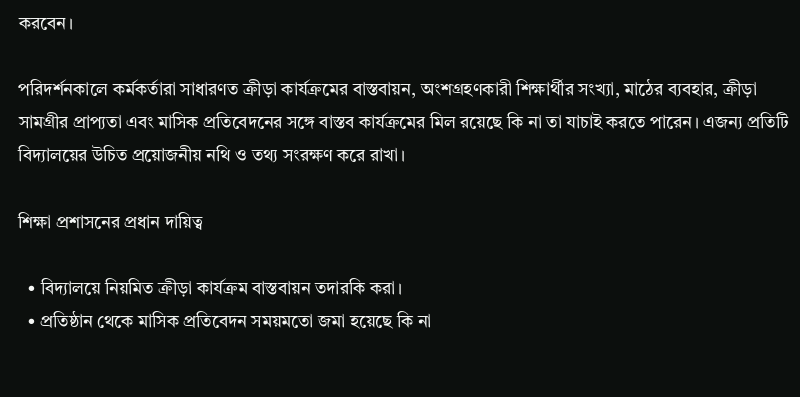করবেন।

পরিদর্শনকালে কর্মকর্তারা সাধারণত ক্রীড়া কার্যক্রমের বাস্তবায়ন, অংশগ্রহণকারী শিক্ষার্থীর সংখ্যা, মাঠের ব্যবহার, ক্রীড়া সামগ্রীর প্রাপ্যতা এবং মাসিক প্রতিবেদনের সঙ্গে বাস্তব কার্যক্রমের মিল রয়েছে কি না তা যাচাই করতে পারেন। এজন্য প্রতিটি বিদ্যালয়ের উচিত প্রয়োজনীয় নথি ও তথ্য সংরক্ষণ করে রাখা।

শিক্ষা প্রশাসনের প্রধান দায়িত্ব

  • বিদ্যালয়ে নিয়মিত ক্রীড়া কার্যক্রম বাস্তবায়ন তদারকি করা।
  • প্রতিষ্ঠান থেকে মাসিক প্রতিবেদন সময়মতো জমা হয়েছে কি না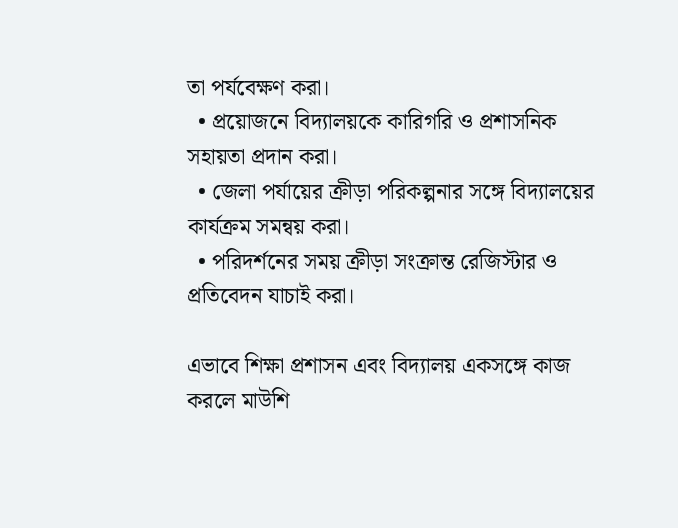তা পর্যবেক্ষণ করা।
  • প্রয়োজনে বিদ্যালয়কে কারিগরি ও প্রশাসনিক সহায়তা প্রদান করা।
  • জেলা পর্যায়ের ক্রীড়া পরিকল্পনার সঙ্গে বিদ্যালয়ের কার্যক্রম সমন্বয় করা।
  • পরিদর্শনের সময় ক্রীড়া সংক্রান্ত রেজিস্টার ও প্রতিবেদন যাচাই করা।

এভাবে শিক্ষা প্রশাসন এবং বিদ্যালয় একসঙ্গে কাজ করলে মাউশি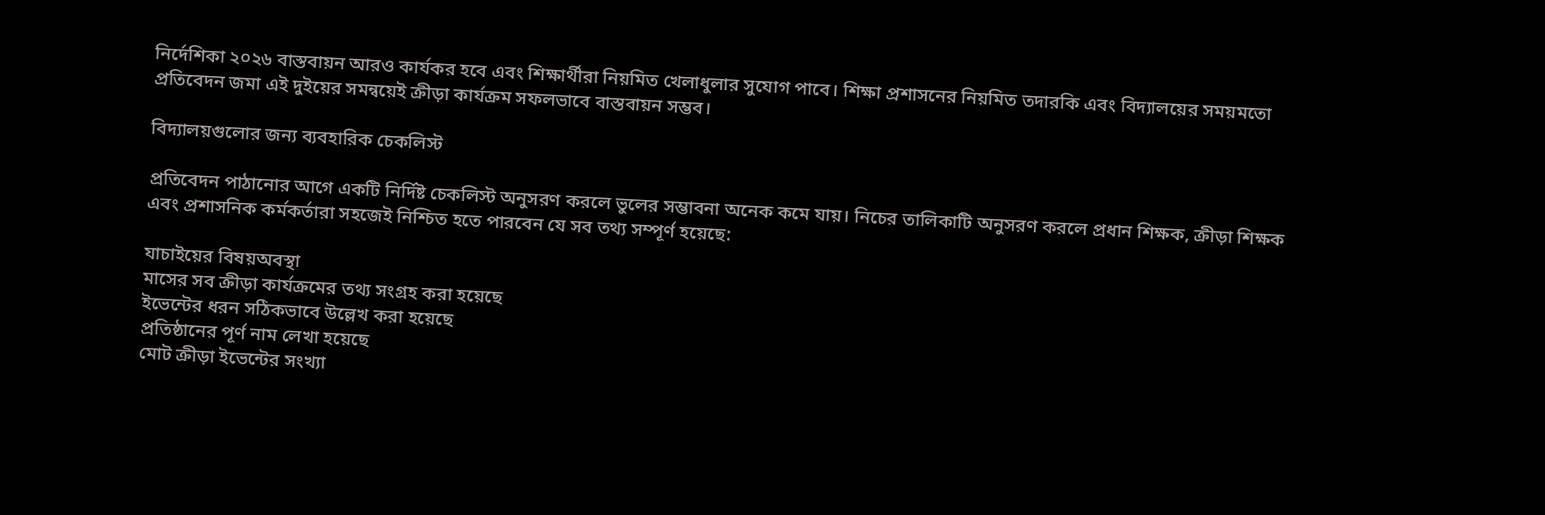নির্দেশিকা ২০২৬ বাস্তবায়ন আরও কার্যকর হবে এবং শিক্ষার্থীরা নিয়মিত খেলাধুলার সুযোগ পাবে। শিক্ষা প্রশাসনের নিয়মিত তদারকি এবং বিদ্যালয়ের সময়মতো প্রতিবেদন জমা এই দুইয়ের সমন্বয়েই ক্রীড়া কার্যক্রম সফলভাবে বাস্তবায়ন সম্ভব।

বিদ্যালয়গুলোর জন্য ব্যবহারিক চেকলিস্ট

প্রতিবেদন পাঠানোর আগে একটি নির্দিষ্ট চেকলিস্ট অনুসরণ করলে ভুলের সম্ভাবনা অনেক কমে যায়। নিচের তালিকাটি অনুসরণ করলে প্রধান শিক্ষক, ক্রীড়া শিক্ষক এবং প্রশাসনিক কর্মকর্তারা সহজেই নিশ্চিত হতে পারবেন যে সব তথ্য সম্পূর্ণ হয়েছে:

যাচাইয়ের বিষয়অবস্থা
মাসের সব ক্রীড়া কার্যক্রমের তথ্য সংগ্রহ করা হয়েছে
ইভেন্টের ধরন সঠিকভাবে উল্লেখ করা হয়েছে
প্রতিষ্ঠানের পূর্ণ নাম লেখা হয়েছে
মোট ক্রীড়া ইভেন্টের সংখ্যা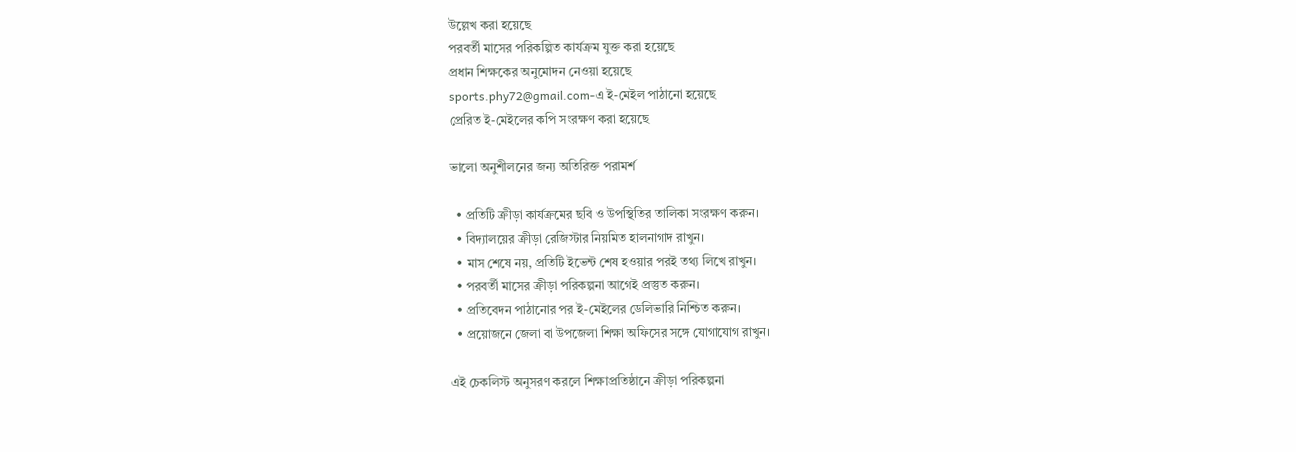উল্লেখ করা হয়েছে
পরবর্তী মাসের পরিকল্পিত কার্যক্রম যুক্ত করা হয়েছে
প্রধান শিক্ষকের অনুমোদন নেওয়া হয়েছে
sports.phy72@gmail.com-এ ই-মেইল পাঠানো হয়েছে
প্রেরিত ই-মেইলের কপি সংরক্ষণ করা হয়েছে

ভালো অনুশীলনের জন্য অতিরিক্ত পরামর্শ

  • প্রতিটি ক্রীড়া কার্যক্রমের ছবি ও উপস্থিতির তালিকা সংরক্ষণ করুন।
  • বিদ্যালয়ের ক্রীড়া রেজিস্টার নিয়মিত হালনাগাদ রাখুন।
  • মাস শেষে নয়, প্রতিটি ইভেন্ট শেষ হওয়ার পরই তথ্য লিখে রাখুন।
  • পরবর্তী মাসের ক্রীড়া পরিকল্পনা আগেই প্রস্তুত করুন।
  • প্রতিবেদন পাঠানোর পর ই-মেইলের ডেলিভারি নিশ্চিত করুন।
  • প্রয়োজনে জেলা বা উপজেলা শিক্ষা অফিসের সঙ্গে যোগাযোগ রাখুন।

এই চেকলিস্ট অনুসরণ করলে শিক্ষাপ্রতিষ্ঠানে ক্রীড়া পরিকল্পনা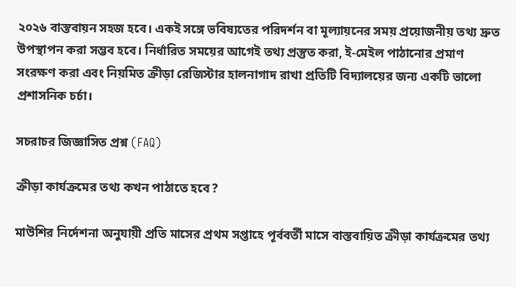২০২৬ বাস্তবায়ন সহজ হবে। একই সঙ্গে ভবিষ্যতের পরিদর্শন বা মূল্যায়নের সময় প্রয়োজনীয় তথ্য দ্রুত উপস্থাপন করা সম্ভব হবে। নির্ধারিত সময়ের আগেই তথ্য প্রস্তুত করা, ই-মেইল পাঠানোর প্রমাণ সংরক্ষণ করা এবং নিয়মিত ক্রীড়া রেজিস্টার হালনাগাদ রাখা প্রতিটি বিদ্যালয়ের জন্য একটি ভালো প্রশাসনিক চর্চা।

সচরাচর জিজ্ঞাসিত প্রশ্ন (FAQ)

ক্রীড়া কার্যক্রমের তথ্য কখন পাঠাতে হবে?

মাউশির নির্দেশনা অনুযায়ী প্রতি মাসের প্রথম সপ্তাহে পূর্ববর্তী মাসে বাস্তবায়িত ক্রীড়া কার্যক্রমের তথ্য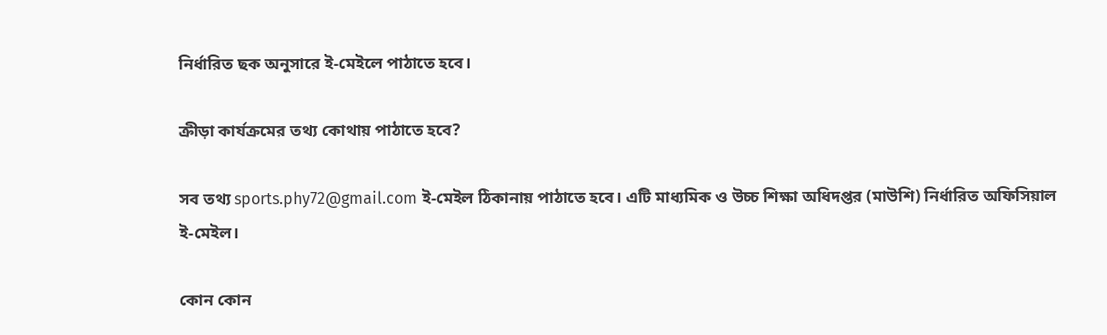নির্ধারিত ছক অনুসারে ই-মেইলে পাঠাতে হবে।

ক্রীড়া কার্যক্রমের তথ্য কোথায় পাঠাতে হবে?

সব তথ্য sports.phy72@gmail.com ই-মেইল ঠিকানায় পাঠাতে হবে। এটি মাধ্যমিক ও উচ্চ শিক্ষা অধিদপ্তর (মাউশি) নির্ধারিত অফিসিয়াল ই-মেইল।

কোন কোন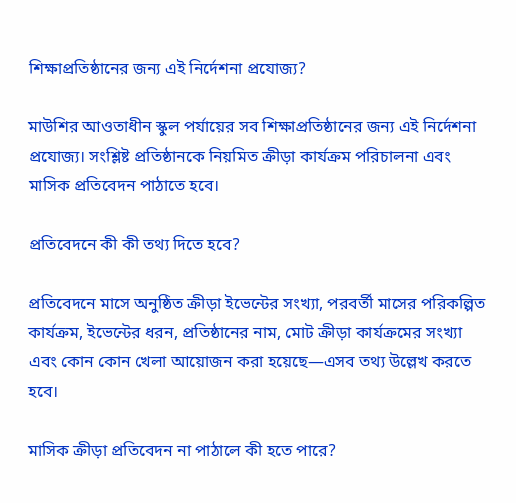শিক্ষাপ্রতিষ্ঠানের জন্য এই নির্দেশনা প্রযোজ্য?

মাউশির আওতাধীন স্কুল পর্যায়ের সব শিক্ষাপ্রতিষ্ঠানের জন্য এই নির্দেশনা প্রযোজ্য। সংশ্লিষ্ট প্রতিষ্ঠানকে নিয়মিত ক্রীড়া কার্যক্রম পরিচালনা এবং মাসিক প্রতিবেদন পাঠাতে হবে।

প্রতিবেদনে কী কী তথ্য দিতে হবে?

প্রতিবেদনে মাসে অনুষ্ঠিত ক্রীড়া ইভেন্টের সংখ্যা, পরবর্তী মাসের পরিকল্পিত কার্যক্রম, ইভেন্টের ধরন, প্রতিষ্ঠানের নাম, মোট ক্রীড়া কার্যক্রমের সংখ্যা এবং কোন কোন খেলা আয়োজন করা হয়েছে—এসব তথ্য উল্লেখ করতে হবে।

মাসিক ক্রীড়া প্রতিবেদন না পাঠালে কী হতে পারে?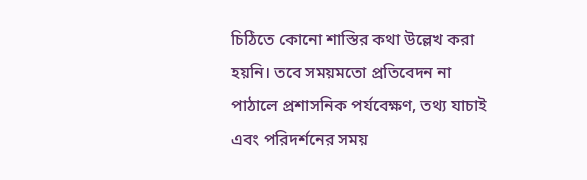চিঠিতে কোনো শাস্তির কথা উল্লেখ করা হয়নি। তবে সময়মতো প্রতিবেদন না পাঠালে প্রশাসনিক পর্যবেক্ষণ, তথ্য যাচাই এবং পরিদর্শনের সময়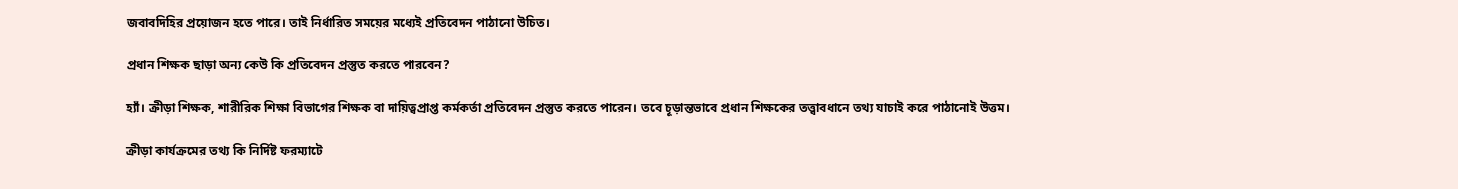জবাবদিহির প্রয়োজন হতে পারে। তাই নির্ধারিত সময়ের মধ্যেই প্রতিবেদন পাঠানো উচিত।

প্রধান শিক্ষক ছাড়া অন্য কেউ কি প্রতিবেদন প্রস্তুত করতে পারবেন?

হ্যাঁ। ক্রীড়া শিক্ষক, শারীরিক শিক্ষা বিভাগের শিক্ষক বা দায়িত্বপ্রাপ্ত কর্মকর্তা প্রতিবেদন প্রস্তুত করতে পারেন। তবে চূড়ান্তভাবে প্রধান শিক্ষকের তত্ত্বাবধানে তথ্য যাচাই করে পাঠানোই উত্তম।

ক্রীড়া কার্যক্রমের তথ্য কি নির্দিষ্ট ফরম্যাটে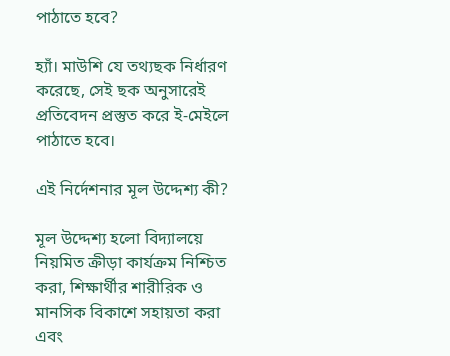পাঠাতে হবে?

হ্যাঁ। মাউশি যে তথ্যছক নির্ধারণ করেছে, সেই ছক অনুসারেই প্রতিবেদন প্রস্তুত করে ই-মেইলে পাঠাতে হবে।

এই নির্দেশনার মূল উদ্দেশ্য কী?

মূল উদ্দেশ্য হলো বিদ্যালয়ে নিয়মিত ক্রীড়া কার্যক্রম নিশ্চিত করা, শিক্ষার্থীর শারীরিক ও মানসিক বিকাশে সহায়তা করা এবং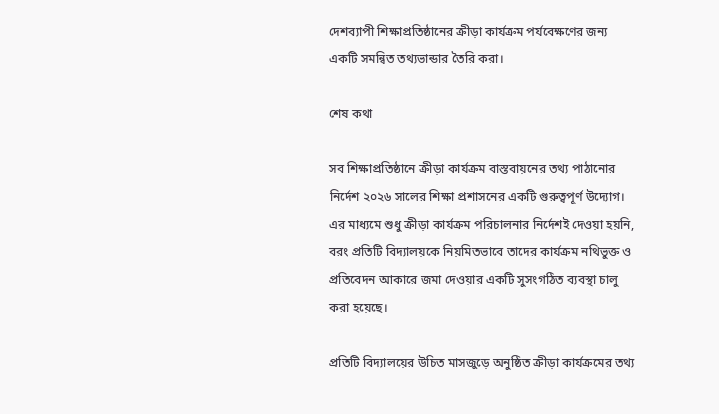দেশব্যাপী শিক্ষাপ্রতিষ্ঠানের ক্রীড়া কার্যক্রম পর্যবেক্ষণের জন্য একটি সমন্বিত তথ্যভান্ডার তৈরি করা।

শেষ কথা

সব শিক্ষাপ্রতিষ্ঠানে ক্রীড়া কার্যক্রম বাস্তবায়নের তথ্য পাঠানোর নির্দেশ ২০২৬ সালের শিক্ষা প্রশাসনের একটি গুরুত্বপূর্ণ উদ্যোগ। এর মাধ্যমে শুধু ক্রীড়া কার্যক্রম পরিচালনার নির্দেশই দেওয়া হয়নি, বরং প্রতিটি বিদ্যালয়কে নিয়মিতভাবে তাদের কার্যক্রম নথিভুক্ত ও প্রতিবেদন আকারে জমা দেওয়ার একটি সুসংগঠিত ব্যবস্থা চালু করা হয়েছে।

প্রতিটি বিদ্যালয়ের উচিত মাসজুড়ে অনুষ্ঠিত ক্রীড়া কার্যক্রমের তথ্য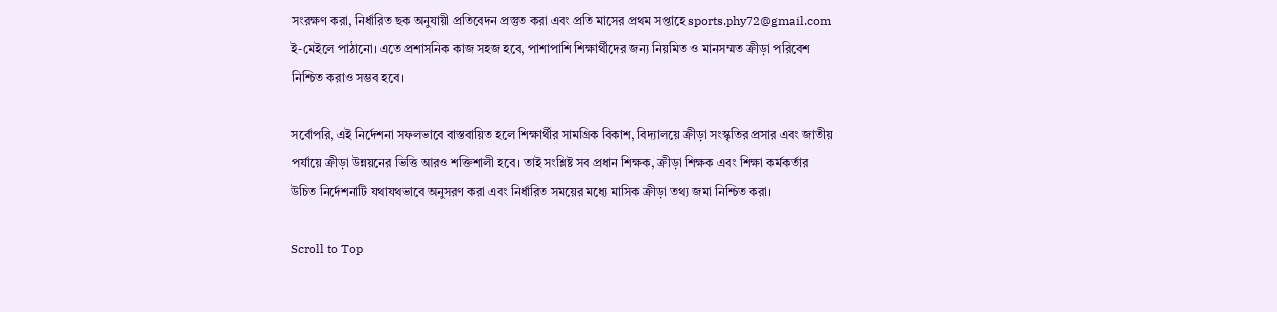সংরক্ষণ করা, নির্ধারিত ছক অনুযায়ী প্রতিবেদন প্রস্তুত করা এবং প্রতি মাসের প্রথম সপ্তাহে sports.phy72@gmail.com ই-মেইলে পাঠানো। এতে প্রশাসনিক কাজ সহজ হবে, পাশাপাশি শিক্ষার্থীদের জন্য নিয়মিত ও মানসম্মত ক্রীড়া পরিবেশ নিশ্চিত করাও সম্ভব হবে।

সর্বোপরি, এই নির্দেশনা সফলভাবে বাস্তবায়িত হলে শিক্ষার্থীর সামগ্রিক বিকাশ, বিদ্যালয়ে ক্রীড়া সংস্কৃতির প্রসার এবং জাতীয় পর্যায়ে ক্রীড়া উন্নয়নের ভিত্তি আরও শক্তিশালী হবে। তাই সংশ্লিষ্ট সব প্রধান শিক্ষক, ক্রীড়া শিক্ষক এবং শিক্ষা কর্মকর্তার উচিত নির্দেশনাটি যথাযথভাবে অনুসরণ করা এবং নির্ধারিত সময়ের মধ্যে মাসিক ক্রীড়া তথ্য জমা নিশ্চিত করা।

Scroll to Top